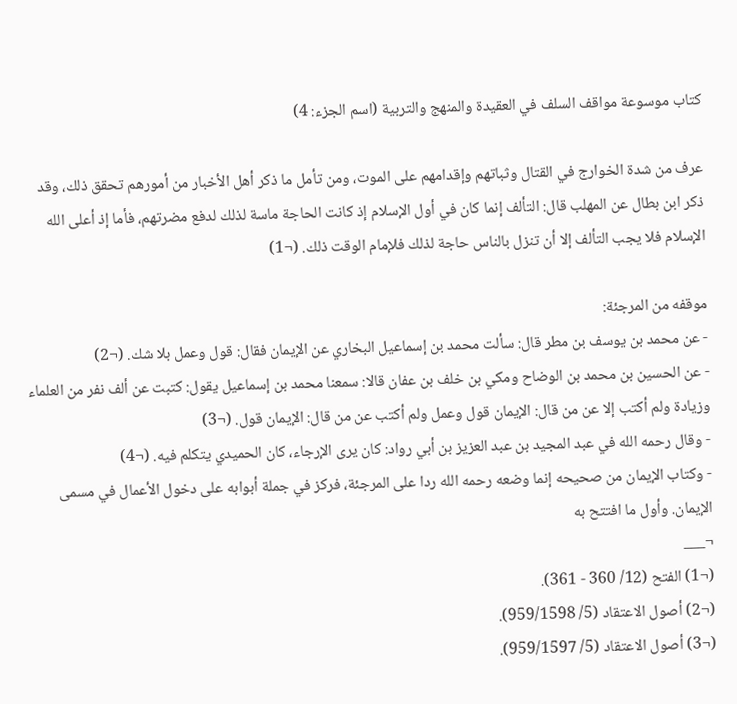كتاب موسوعة مواقف السلف في العقيدة والمنهج والتربية (اسم الجزء: 4)

عرف من شدة الخوارج في القتال وثباتهم وإقدامهم على الموت، ومن تأمل ما ذكر أهل الأخبار من أمورهم تحقق ذلك، وقد ذكر ابن بطال عن المهلب قال: التألف إنما كان في أول الإسلام إذ كانت الحاجة ماسة لذلك لدفع مضرتهم، فأما إذ أعلى الله الإسلام فلا يجب التألف إلا أن تنزل بالناس حاجة لذلك فلإمام الوقت ذلك. (¬1)

موقفه من المرجئة:
- عن محمد بن يوسف بن مطر قال: سألت محمد بن إسماعيل البخاري عن الإيمان فقال: قول وعمل بلا شك. (¬2)
- عن الحسين بن محمد بن الوضاح ومكي بن خلف بن عفان قالا: سمعنا محمد بن إسماعيل يقول: كتبت عن ألف نفر من العلماء وزيادة ولم أكتب إلا عن من قال: الإيمان قول وعمل ولم أكتب عن من قال: الإيمان قول. (¬3)
- وقال رحمه الله في عبد المجيد بن عبد العزيز بن أبي رواد: كان يرى الإرجاء، كان الحميدي يتكلم فيه. (¬4)
- وكتاب الإيمان من صحيحه إنما وضعه رحمه الله ردا على المرجئة، فركز في جملة أبوابه على دخول الأعمال في مسمى الإيمان. وأول ما افتتح به
¬___
(¬1) الفتح (12/ 360 - 361).
(¬2) أصول الاعتقاد (5/ 959/1598).
(¬3) أصول الاعتقاد (5/ 959/1597).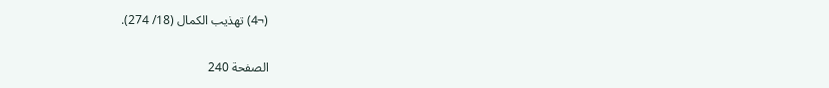(¬4) تهذيب الكمال (18/ 274).

الصفحة 240